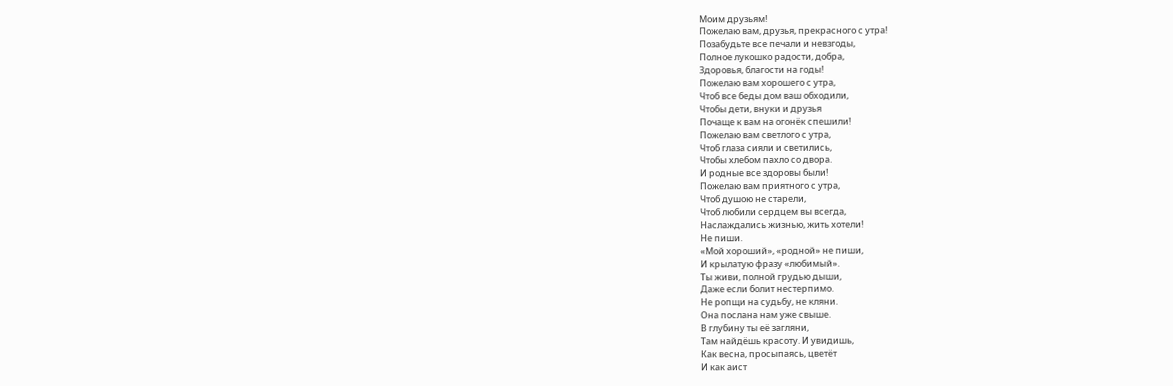Моим друзьям!
Пожелаю вам, друзья, прекрасного с утра!
Позабудьте все печали и невзгоды,
Полное лукошко радости, добра,
Здоровья, благости на годы!
Пожелаю вам хорошего с утра,
Чтоб все беды дом ваш обходили,
Чтобы дети, внуки и друзья
Почаще к вам на огонёк спешили!
Пожелаю вам светлого с утра,
Чтоб глаза сияли и светились,
Чтобы хлебом пахло со двора.
И родные все здоровы были!
Пожелаю вам приятного с утра,
Чтоб душою не старели,
Чтоб любили сердцем вы всегда,
Наслаждались жизнью, жить хотели!
Не пиши.
«Мой хороший», «родной» не пиши,
И крылатую фразу «любимый».
Ты живи, полной грудью дыши,
Даже если болит нестерпимо.
Не ропщи на судьбу, не кляни.
Она послана нам уже свыше.
В глубину ты её загляни,
Там найдёшь красоту. И увидишь,
Как весна, просыпаясь, цветёт
И как аист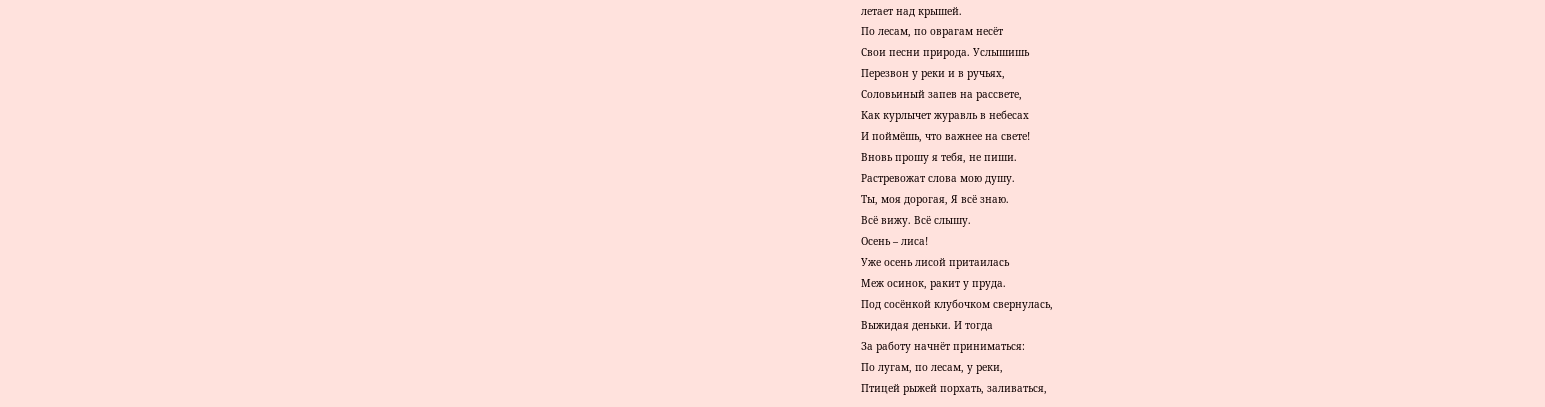летает над крышей.
По лесам, по оврагам несёт
Свои песни природа. Услышишь
Перезвон у реки и в ручьях,
Соловьиный запев на рассвете,
Как курлычет журавль в небесах
И поймёшь, что важнее на свете!
Вновь прошу я тебя, не пиши.
Растревожат слова мою душу.
Ты, моя дорогая, Я всё знаю.
Всё вижу. Всё слышу.
Осень – лиса!
Уже осень лисой притаилась
Меж осинок, ракит у пруда.
Под сосёнкой клубочком свернулась,
Выжидая деньки. И тогда
За работу начнёт приниматься:
По лугам, по лесам, у реки,
Птицей рыжей порхать, заливаться,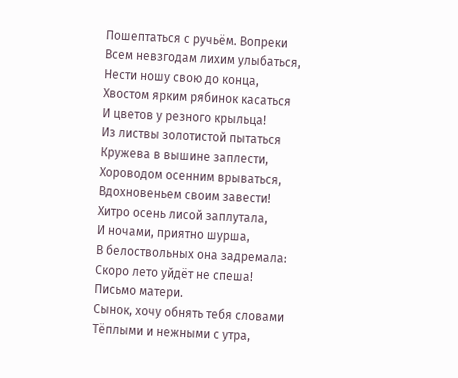Пошептаться с ручьём. Вопреки
Всем невзгодам лихим улыбаться,
Нести ношу свою до конца,
Хвостом ярким рябинок касаться
И цветов у резного крыльца!
Из листвы золотистой пытаться
Кружева в вышине заплести,
Хороводом осенним врываться,
Вдохновеньем своим завести!
Хитро осень лисой заплутала,
И ночами, приятно шурша,
В белоствольных она задремала:
Скоро лето уйдёт не спеша!
Письмо матери.
Сынок, хочу обнять тебя словами
Тёплыми и нежными с утра,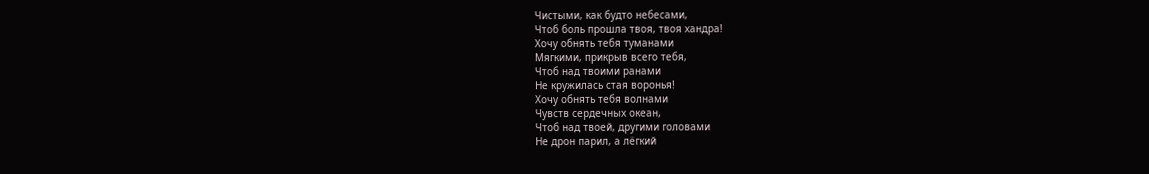Чистыми, как будто небесами,
Чтоб боль прошла твоя, твоя хандра!
Хочу обнять тебя туманами
Мягкими, прикрыв всего тебя,
Чтоб над твоими ранами
Не кружилась стая воронья!
Хочу обнять тебя волнами
Чувств сердечных океан,
Чтоб над твоей, другими головами
Не дрон парил, а лёгкий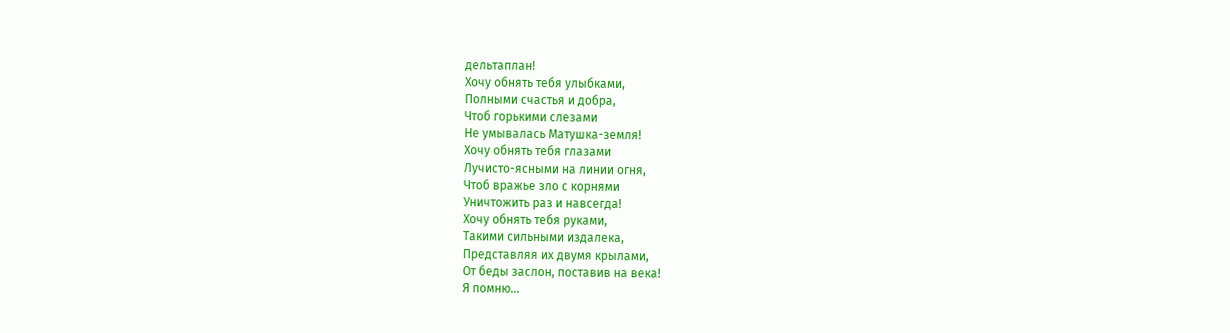дельтаплан!
Хочу обнять тебя улыбками,
Полными счастья и добра,
Чтоб горькими слезами
Не умывалась Матушка-земля!
Хочу обнять тебя глазами
Лучисто-ясными на линии огня,
Чтоб вражье зло с корнями
Уничтожить раз и навсегда!
Хочу обнять тебя руками,
Такими сильными издалека,
Представляя их двумя крылами,
От беды заслон, поставив на века!
Я помню…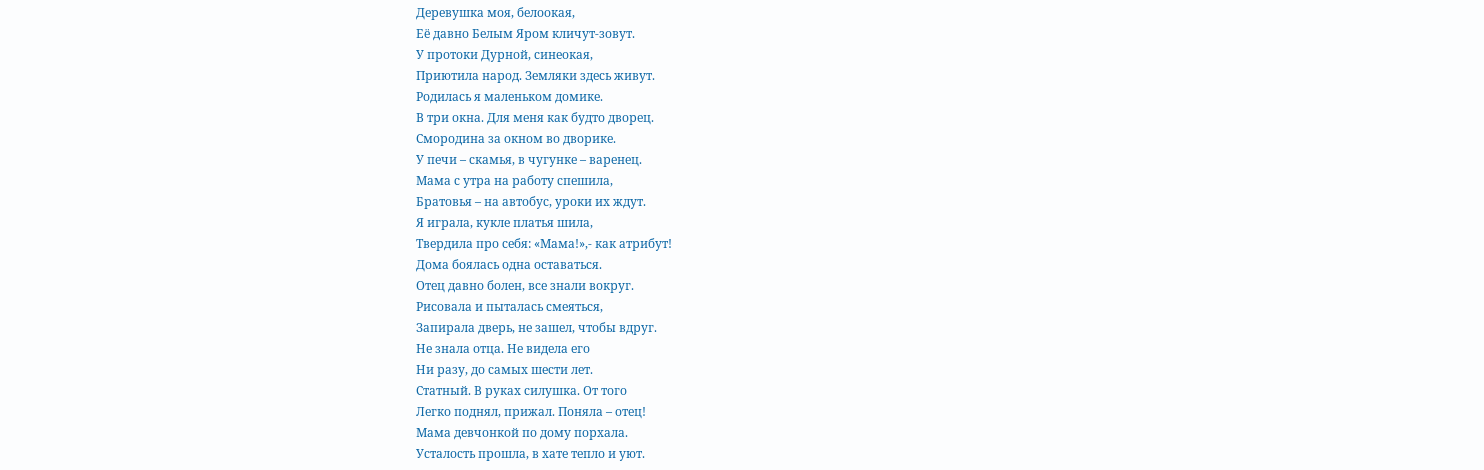Деревушка моя, белоокая,
Её давно Белым Яром кличут-зовут.
У протоки Дурной, синеокая,
Приютила народ. Земляки здесь живут.
Родилась я маленьком домике.
В три окна. Для меня как будто дворец.
Смородина за окном во дворике.
У печи – скамья, в чугунке – варенец.
Мама с утра на работу спешила,
Братовья – на автобус, уроки их ждут.
Я играла, кукле платья шила,
Твердила про себя: «Мама!»,- как атрибут!
Дома боялась одна оставаться.
Отец давно болен, все знали вокруг.
Рисовала и пыталась смеяться,
Запирала дверь, не зашел, чтобы вдруг.
Не знала отца. Не видела его
Ни разу, до самых шести лет.
Статный. В руках силушка. От того
Легко поднял, прижал. Поняла – отец!
Мама девчонкой по дому порхала.
Усталость прошла, в хате тепло и уют.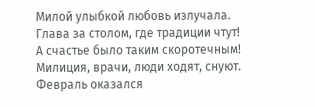Милой улыбкой любовь излучала.
Глава за столом, где традиции чтут!
А счастье было таким скоротечным!
Милиция, врачи, люди ходят, снуют.
Февраль оказался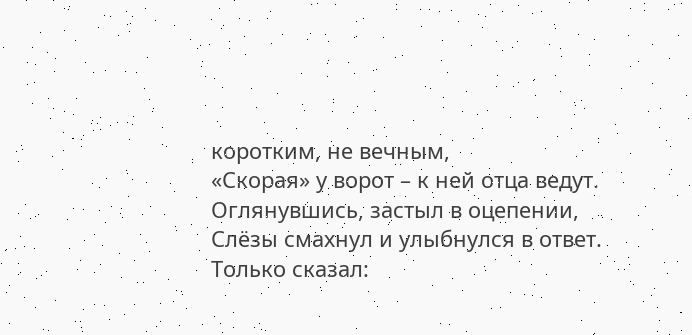коротким, не вечным,
«Скорая» у ворот – к ней отца ведут.
Оглянувшись, застыл в оцепении,
Слёзы смахнул и улыбнулся в ответ.
Только сказал: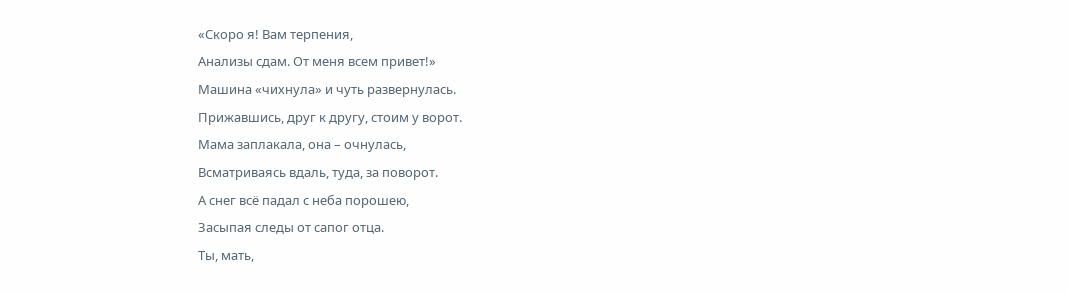«Скоро я! Вам терпения,
Анализы сдам. От меня всем привет!»
Машина «чихнула» и чуть развернулась.
Прижавшись, друг к другу, стоим у ворот.
Мама заплакала, она – очнулась,
Всматриваясь вдаль, туда, за поворот.
А снег всё падал с неба порошею,
Засыпая следы от сапог отца.
Ты, мать,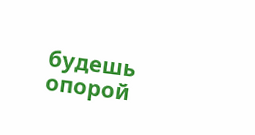будешь опорой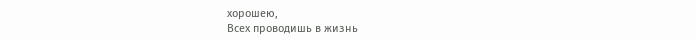хорошею,
Всех проводишь в жизнь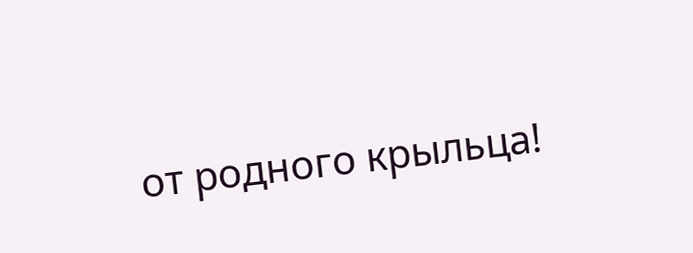от родного крыльца!